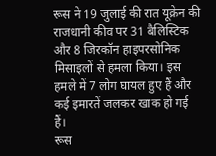रूस ने 19 जुलाई की रात यूक्रेन की राजधानी कीव पर 31 बैलिस्टिक और 8 जिरकॉन हाइपरसोनिक मिसाइलों से हमला किया। इस हमले में 7 लोग घायल हुए हैं और कई इमारतें जलकर खाक हो गई हैं।
रूस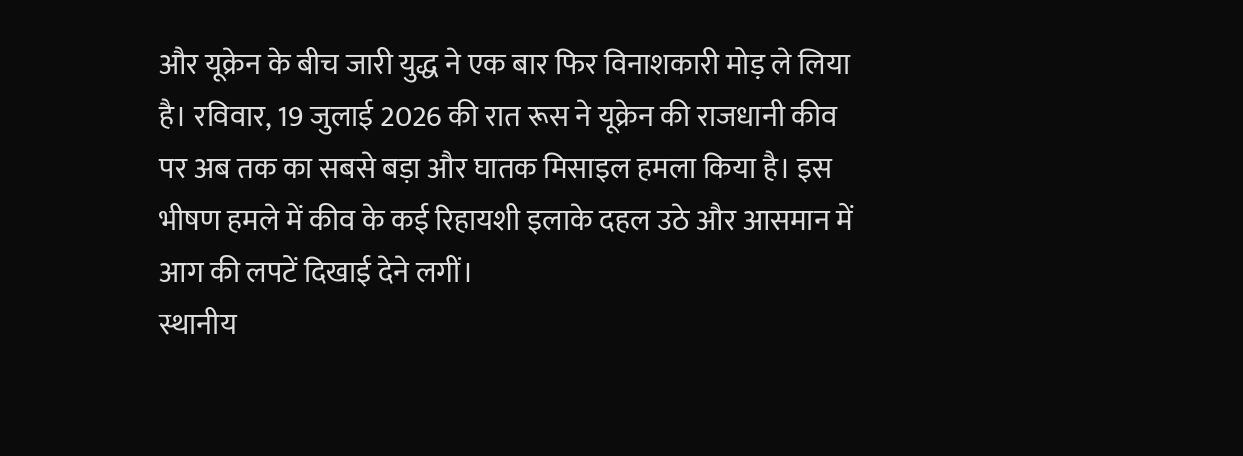और यूक्रेन के बीच जारी युद्ध ने एक बार फिर विनाशकारी मोड़ ले लिया है। रविवार, 19 जुलाई 2026 की रात रूस ने यूक्रेन की राजधानी कीव पर अब तक का सबसे बड़ा और घातक मिसाइल हमला किया है। इस भीषण हमले में कीव के कई रिहायशी इलाके दहल उठे और आसमान में आग की लपटें दिखाई देने लगीं।
स्थानीय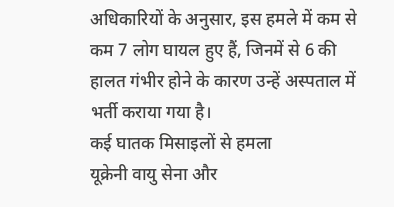अधिकारियों के अनुसार, इस हमले में कम से कम 7 लोग घायल हुए हैं, जिनमें से 6 की हालत गंभीर होने के कारण उन्हें अस्पताल में भर्ती कराया गया है।
कई घातक मिसाइलों से हमला
यूक्रेनी वायु सेना और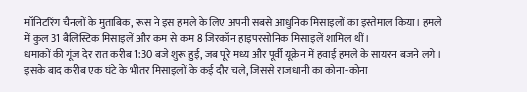मॉनिटरिंग चैनलों के मुताबिक, रूस ने इस हमले के लिए अपनी सबसे आधुनिक मिसाइलों का इस्तेमाल किया। हमले में कुल 31 बैलिस्टिक मिसाइलें और कम से कम 8 जिरकॉन हाइपरसोनिक मिसाइलें शामिल थीं।
धमाकों की गूंज देर रात करीब 1:30 बजे शुरू हुई, जब पूरे मध्य और पूर्वी यूक्रेन में हवाई हमले के सायरन बजने लगे। इसके बाद करीब एक घंटे के भीतर मिसाइलों के कई दौर चले, जिससे राजधानी का कोना-कोना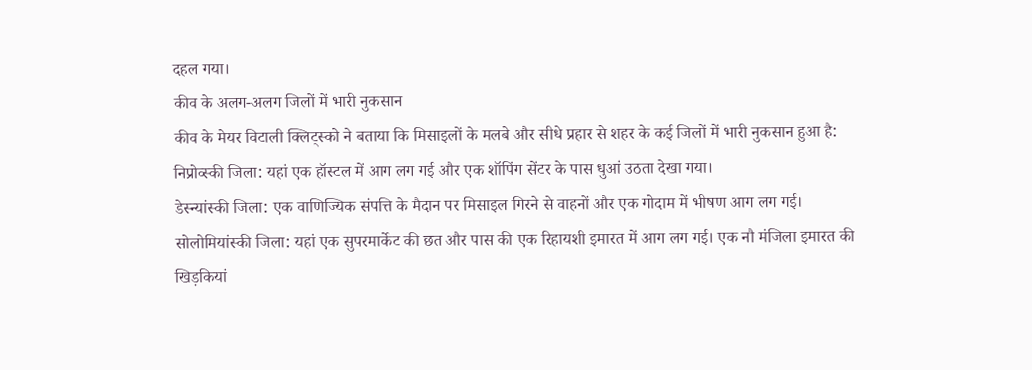दहल गया।
कीव के अलग-अलग जिलों में भारी नुकसान
कीव के मेयर विटाली क्लिट्स्को ने बताया कि मिसाइलों के मलबे और सीधे प्रहार से शहर के कई जिलों में भारी नुकसान हुआ है:
निप्रोव्स्की जिला: यहां एक हॉस्टल में आग लग गई और एक शॉपिंग सेंटर के पास धुआं उठता देखा गया।
डेस्न्यांस्की जिला: एक वाणिज्यिक संपत्ति के मैदान पर मिसाइल गिरने से वाहनों और एक गोदाम में भीषण आग लग गई।
सोलोमियांस्की जिला: यहां एक सुपरमार्केट की छत और पास की एक रिहायशी इमारत में आग लग गई। एक नौ मंजिला इमारत की खिड़कियां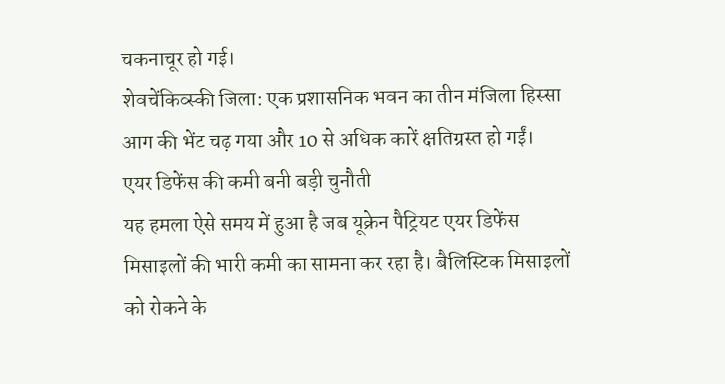चकनाचूर हो गई।
शेवचेंकिव्स्की जिला: एक प्रशासनिक भवन का तीन मंजिला हिस्सा आग की भेंट चढ़ गया और 10 से अधिक कारें क्षतिग्रस्त हो गईं।
एयर डिफेंस की कमी बनी बड़ी चुनौती
यह हमला ऐसे समय में हुआ है जब यूक्रेन पैट्रियट एयर डिफेंस मिसाइलों की भारी कमी का सामना कर रहा है। बैलिस्टिक मिसाइलों को रोकने के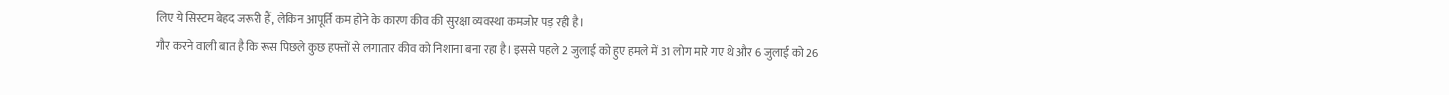लिए ये सिस्टम बेहद जरूरी हैं, लेकिन आपूर्ति कम होने के कारण कीव की सुरक्षा व्यवस्था कमजोर पड़ रही है।
गौर करने वाली बात है कि रूस पिछले कुछ हफ्तों से लगातार कीव को निशाना बना रहा है। इससे पहले 2 जुलाई को हुए हमले में 31 लोग मारे गए थे और 6 जुलाई को 26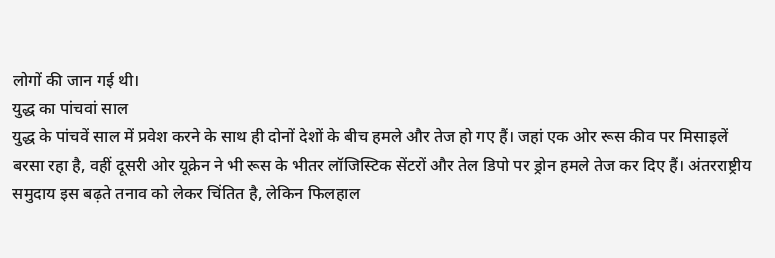लोगों की जान गई थी।
युद्ध का पांचवां साल
युद्ध के पांचवें साल में प्रवेश करने के साथ ही दोनों देशों के बीच हमले और तेज हो गए हैं। जहां एक ओर रूस कीव पर मिसाइलें बरसा रहा है, वहीं दूसरी ओर यूक्रेन ने भी रूस के भीतर लॉजिस्टिक सेंटरों और तेल डिपो पर ड्रोन हमले तेज कर दिए हैं। अंतरराष्ट्रीय समुदाय इस बढ़ते तनाव को लेकर चिंतित है, लेकिन फिलहाल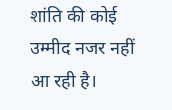शांति की कोई उम्मीद नजर नहीं आ रही है।